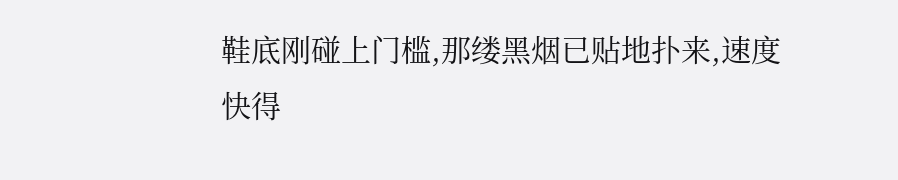鞋底刚碰上门槛,那缕黑烟已贴地扑来,速度快得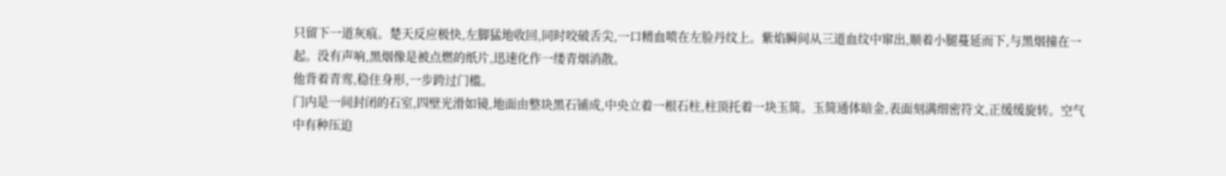只留下一道灰痕。楚天反应极快,左脚猛地收回,同时咬破舌尖,一口精血喷在左脸丹纹上。紫焰瞬间从三道血纹中窜出,顺着小腿蔓延而下,与黑烟撞在一起。没有声响,黑烟像是被点燃的纸片,迅速化作一缕青烟消散。
他背着青鸾,稳住身形,一步跨过门槛。
门内是一间封闭的石室,四壁光滑如镜,地面由整块黑石铺成,中央立着一根石柱,柱顶托着一块玉简。玉简通体暗金,表面刻满细密符文,正缓缓旋转。空气中有种压迫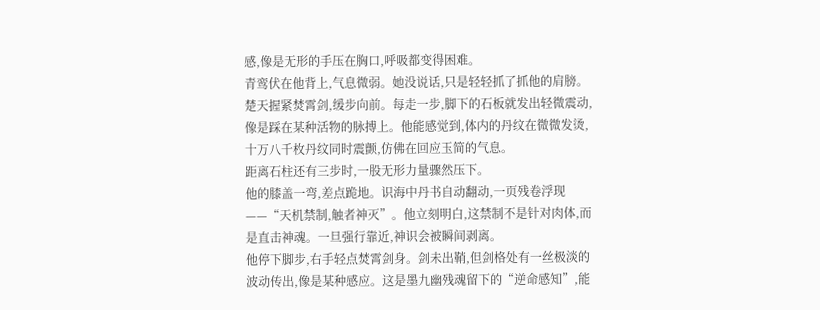感,像是无形的手压在胸口,呼吸都变得困难。
青鸾伏在他背上,气息微弱。她没说话,只是轻轻抓了抓他的肩膀。
楚天握紧焚霄剑,缓步向前。每走一步,脚下的石板就发出轻微震动,像是踩在某种活物的脉搏上。他能感觉到,体内的丹纹在微微发烫,十万八千枚丹纹同时震颤,仿佛在回应玉简的气息。
距离石柱还有三步时,一股无形力量骤然压下。
他的膝盖一弯,差点跪地。识海中丹书自动翻动,一页残卷浮现——“天机禁制,触者神灭”。他立刻明白,这禁制不是针对肉体,而是直击神魂。一旦强行靠近,神识会被瞬间剥离。
他停下脚步,右手轻点焚霄剑身。剑未出鞘,但剑格处有一丝极淡的波动传出,像是某种感应。这是墨九幽残魂留下的“逆命感知”,能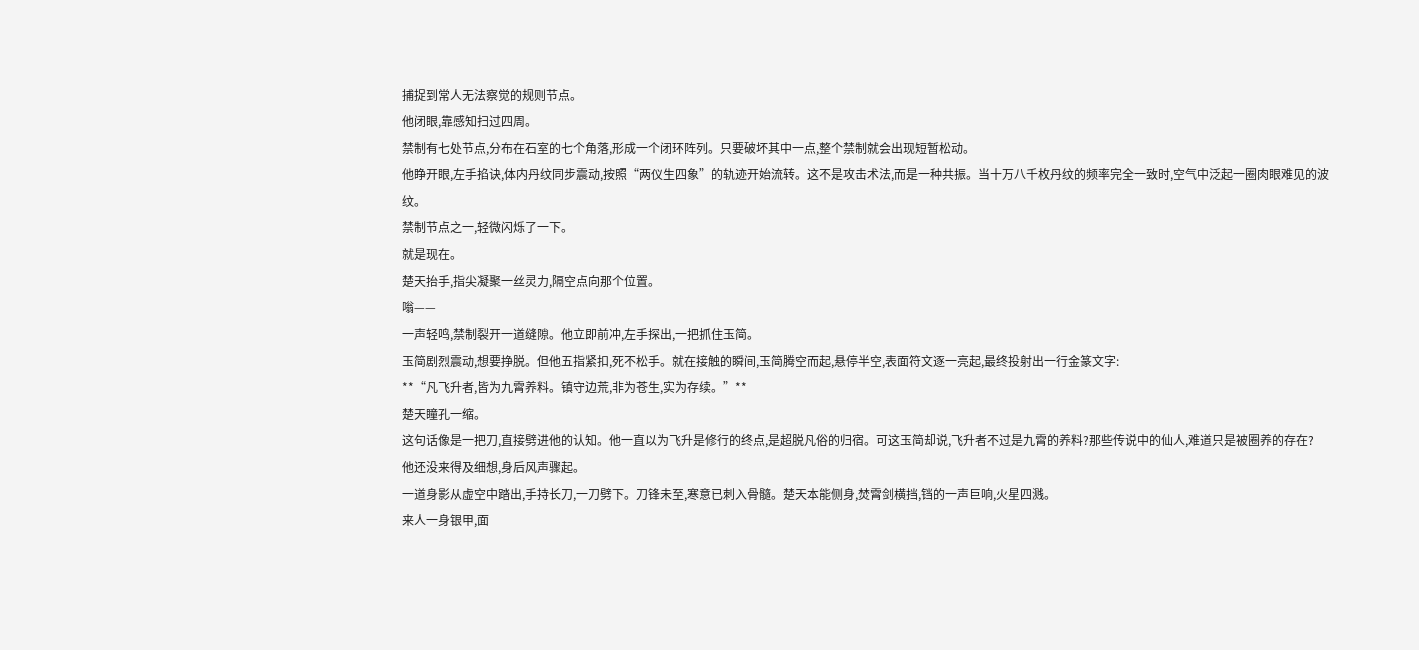捕捉到常人无法察觉的规则节点。
他闭眼,靠感知扫过四周。
禁制有七处节点,分布在石室的七个角落,形成一个闭环阵列。只要破坏其中一点,整个禁制就会出现短暂松动。
他睁开眼,左手掐诀,体内丹纹同步震动,按照“两仪生四象”的轨迹开始流转。这不是攻击术法,而是一种共振。当十万八千枚丹纹的频率完全一致时,空气中泛起一圈肉眼难见的波纹。
禁制节点之一,轻微闪烁了一下。
就是现在。
楚天抬手,指尖凝聚一丝灵力,隔空点向那个位置。
嗡——
一声轻鸣,禁制裂开一道缝隙。他立即前冲,左手探出,一把抓住玉简。
玉简剧烈震动,想要挣脱。但他五指紧扣,死不松手。就在接触的瞬间,玉简腾空而起,悬停半空,表面符文逐一亮起,最终投射出一行金篆文字:
**“凡飞升者,皆为九霄养料。镇守边荒,非为苍生,实为存续。”**
楚天瞳孔一缩。
这句话像是一把刀,直接劈进他的认知。他一直以为飞升是修行的终点,是超脱凡俗的归宿。可这玉简却说,飞升者不过是九霄的养料?那些传说中的仙人,难道只是被圈养的存在?
他还没来得及细想,身后风声骤起。
一道身影从虚空中踏出,手持长刀,一刀劈下。刀锋未至,寒意已刺入骨髓。楚天本能侧身,焚霄剑横挡,铛的一声巨响,火星四溅。
来人一身银甲,面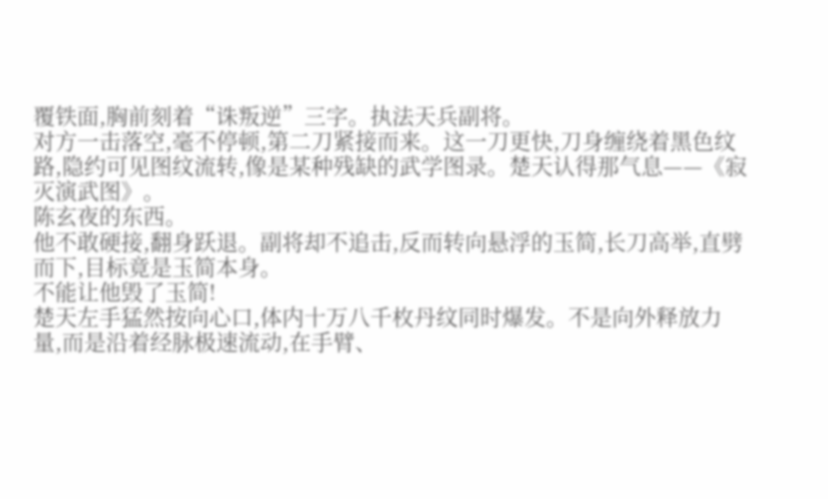覆铁面,胸前刻着“诛叛逆”三字。执法天兵副将。
对方一击落空,毫不停顿,第二刀紧接而来。这一刀更快,刀身缠绕着黑色纹路,隐约可见图纹流转,像是某种残缺的武学图录。楚天认得那气息——《寂灭演武图》。
陈玄夜的东西。
他不敢硬接,翻身跃退。副将却不追击,反而转向悬浮的玉简,长刀高举,直劈而下,目标竟是玉简本身。
不能让他毁了玉简!
楚天左手猛然按向心口,体内十万八千枚丹纹同时爆发。不是向外释放力量,而是沿着经脉极速流动,在手臂、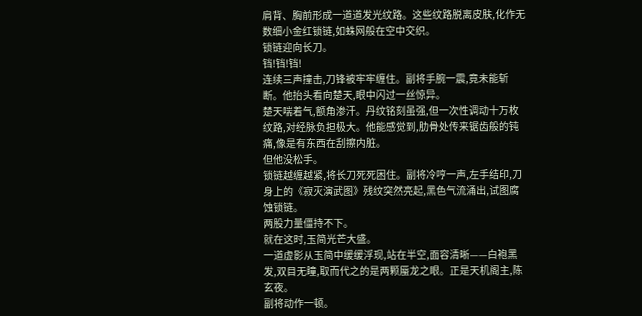肩背、胸前形成一道道发光纹路。这些纹路脱离皮肤,化作无数细小金红锁链,如蛛网般在空中交织。
锁链迎向长刀。
铛!铛!铛!
连续三声撞击,刀锋被牢牢缠住。副将手腕一震,竟未能斩断。他抬头看向楚天,眼中闪过一丝惊异。
楚天喘着气,额角渗汗。丹纹铭刻虽强,但一次性调动十万枚纹路,对经脉负担极大。他能感觉到,肋骨处传来锯齿般的钝痛,像是有东西在刮擦内脏。
但他没松手。
锁链越缠越紧,将长刀死死困住。副将冷哼一声,左手结印,刀身上的《寂灭演武图》残纹突然亮起,黑色气流涌出,试图腐蚀锁链。
两股力量僵持不下。
就在这时,玉简光芒大盛。
一道虚影从玉简中缓缓浮现,站在半空,面容清晰——白袍黑发,双目无瞳,取而代之的是两颗蜃龙之眼。正是天机阁主,陈玄夜。
副将动作一顿。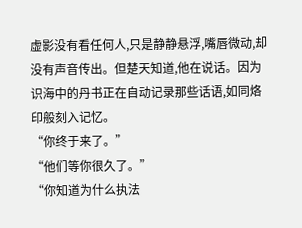虚影没有看任何人,只是静静悬浮,嘴唇微动,却没有声音传出。但楚天知道,他在说话。因为识海中的丹书正在自动记录那些话语,如同烙印般刻入记忆。
“你终于来了。”
“他们等你很久了。”
“你知道为什么执法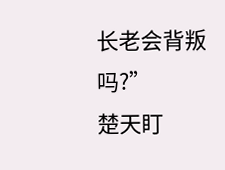长老会背叛吗?”
楚天盯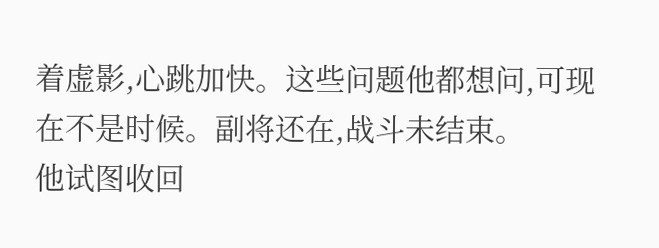着虚影,心跳加快。这些问题他都想问,可现在不是时候。副将还在,战斗未结束。
他试图收回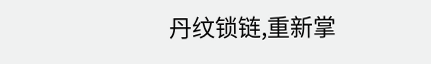丹纹锁链,重新掌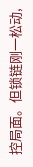控局面。但锁链刚一松动,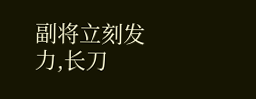副将立刻发力,长刀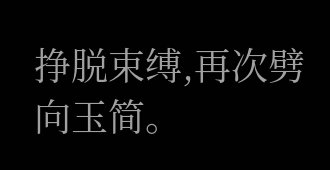挣脱束缚,再次劈向玉简。